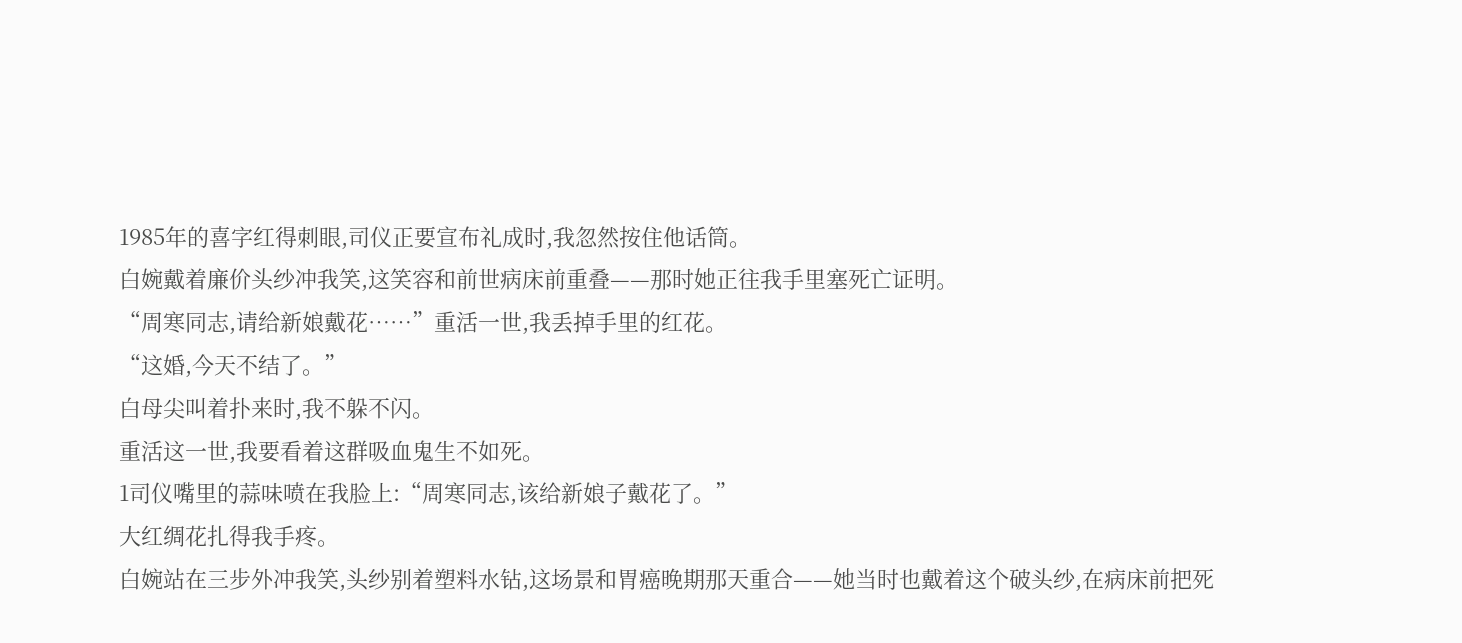1985年的喜字红得刺眼,司仪正要宣布礼成时,我忽然按住他话筒。
白婉戴着廉价头纱冲我笑,这笑容和前世病床前重叠——那时她正往我手里塞死亡证明。
“周寒同志,请给新娘戴花……”重活一世,我丢掉手里的红花。
“这婚,今天不结了。”
白母尖叫着扑来时,我不躲不闪。
重活这一世,我要看着这群吸血鬼生不如死。
1司仪嘴里的蒜味喷在我脸上:“周寒同志,该给新娘子戴花了。”
大红绸花扎得我手疼。
白婉站在三步外冲我笑,头纱别着塑料水钻,这场景和胃癌晚期那天重合——她当时也戴着这个破头纱,在病床前把死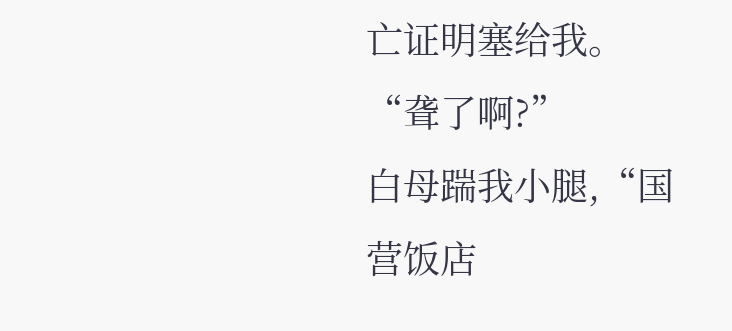亡证明塞给我。
“聋了啊?”
白母踹我小腿,“国营饭店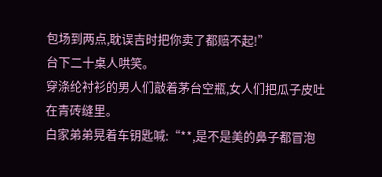包场到两点,耽误吉时把你卖了都赔不起!”
台下二十桌人哄笑。
穿涤纶衬衫的男人们敲着茅台空瓶,女人们把瓜子皮吐在青砖缝里。
白家弟弟晃着车钥匙喊:“**,是不是美的鼻子都冒泡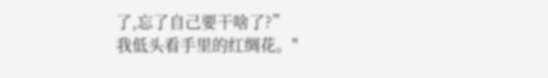了,忘了自己要干啥了?”
我低头看手里的红绸花。"